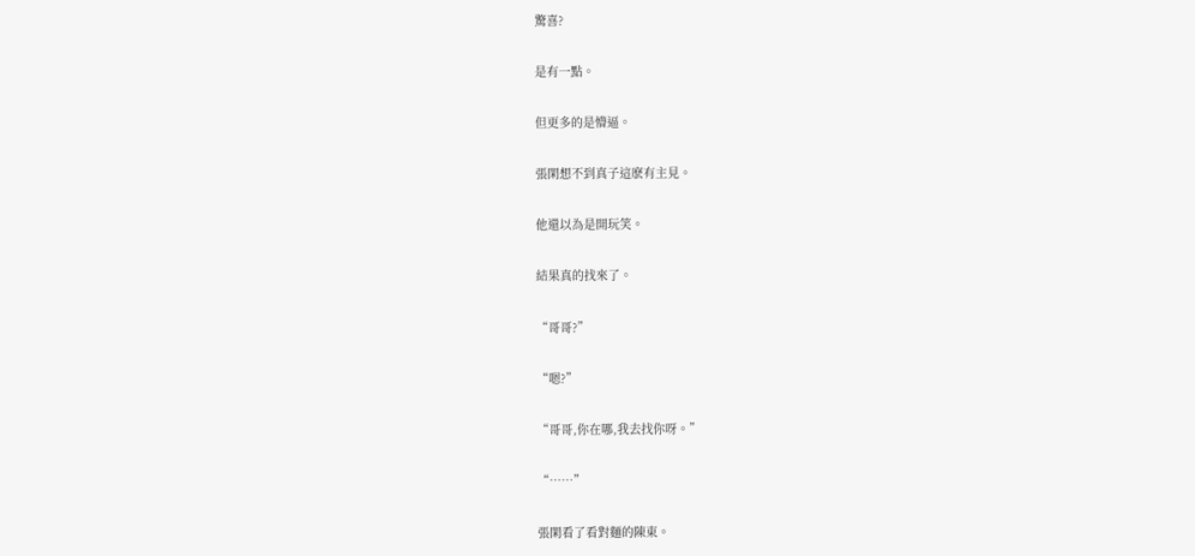驚喜?

是有一點。

但更多的是懵逼。

張閑想不到真子這麽有主見。

他還以為是開玩笑。

結果真的找來了。

“哥哥?”

“嗯?”

“哥哥,你在哪,我去找你呀。”

“……”

張閑看了看對麵的陳東。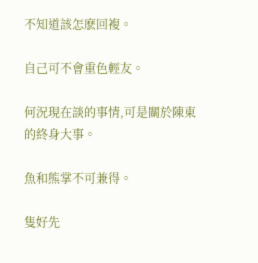不知道該怎麽回複。

自己可不會重色輕友。

何況現在談的事情,可是關於陳東的終身大事。

魚和熊掌不可兼得。

隻好先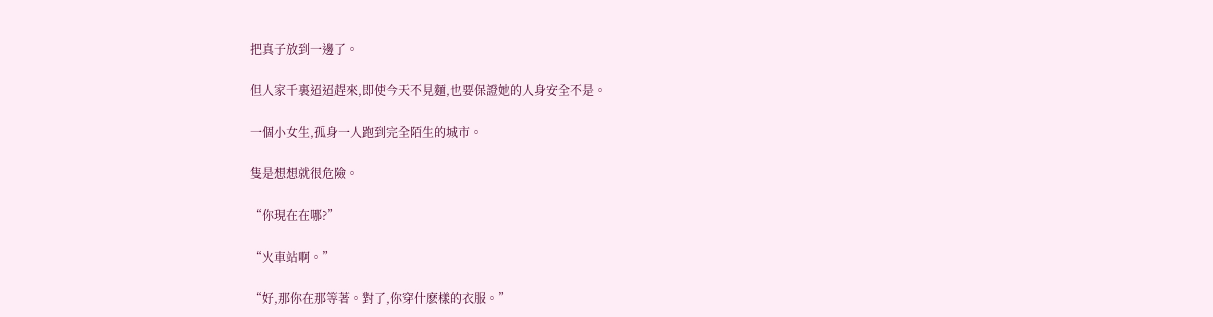把真子放到一邊了。

但人家千裏迢迢趕來,即使今天不見麵,也要保證她的人身安全不是。

一個小女生,孤身一人跑到完全陌生的城市。

隻是想想就很危險。

“你現在在哪?”

“火車站啊。”

“好,那你在那等著。對了,你穿什麽樣的衣服。”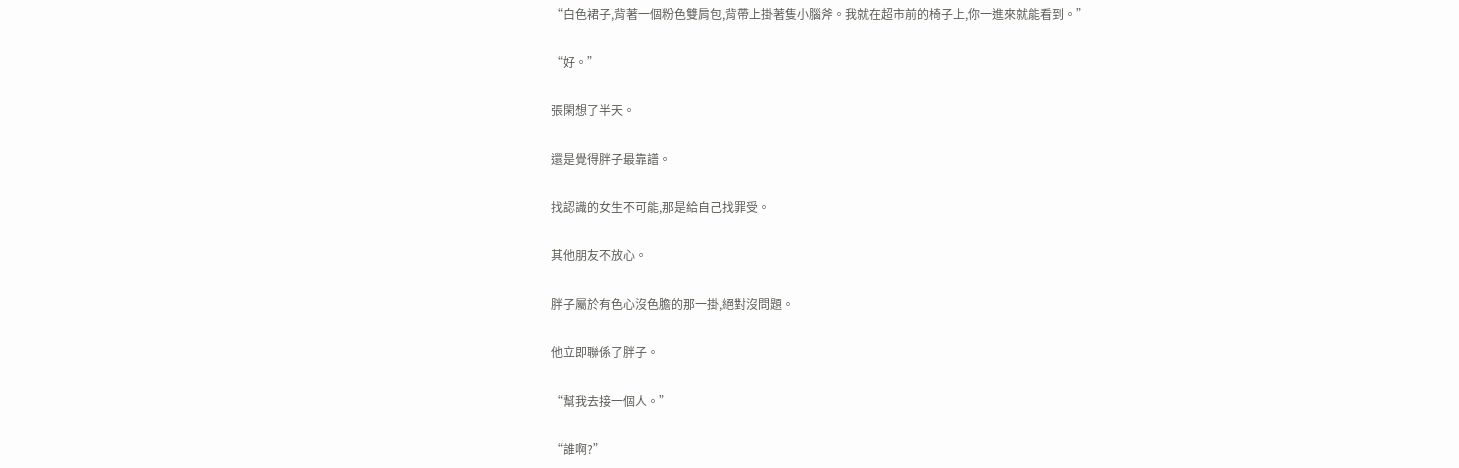“白色裙子,背著一個粉色雙肩包,背帶上掛著隻小腦斧。我就在超市前的椅子上,你一進來就能看到。”

“好。”

張閑想了半天。

還是覺得胖子最靠譜。

找認識的女生不可能,那是給自己找罪受。

其他朋友不放心。

胖子屬於有色心沒色膽的那一掛,絕對沒問題。

他立即聯係了胖子。

“幫我去接一個人。”

“誰啊?”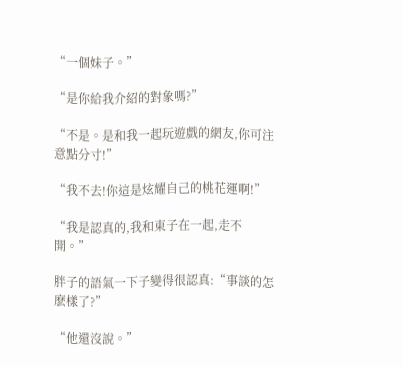“一個妹子。”

“是你給我介紹的對象嗎?”

“不是。是和我一起玩遊戲的網友,你可注意點分寸!”

“我不去!你這是炫耀自己的桃花運啊!”

“我是認真的,我和東子在一起,走不開。”

胖子的語氣一下子變得很認真:“事談的怎麽樣了?”

“他還沒說。”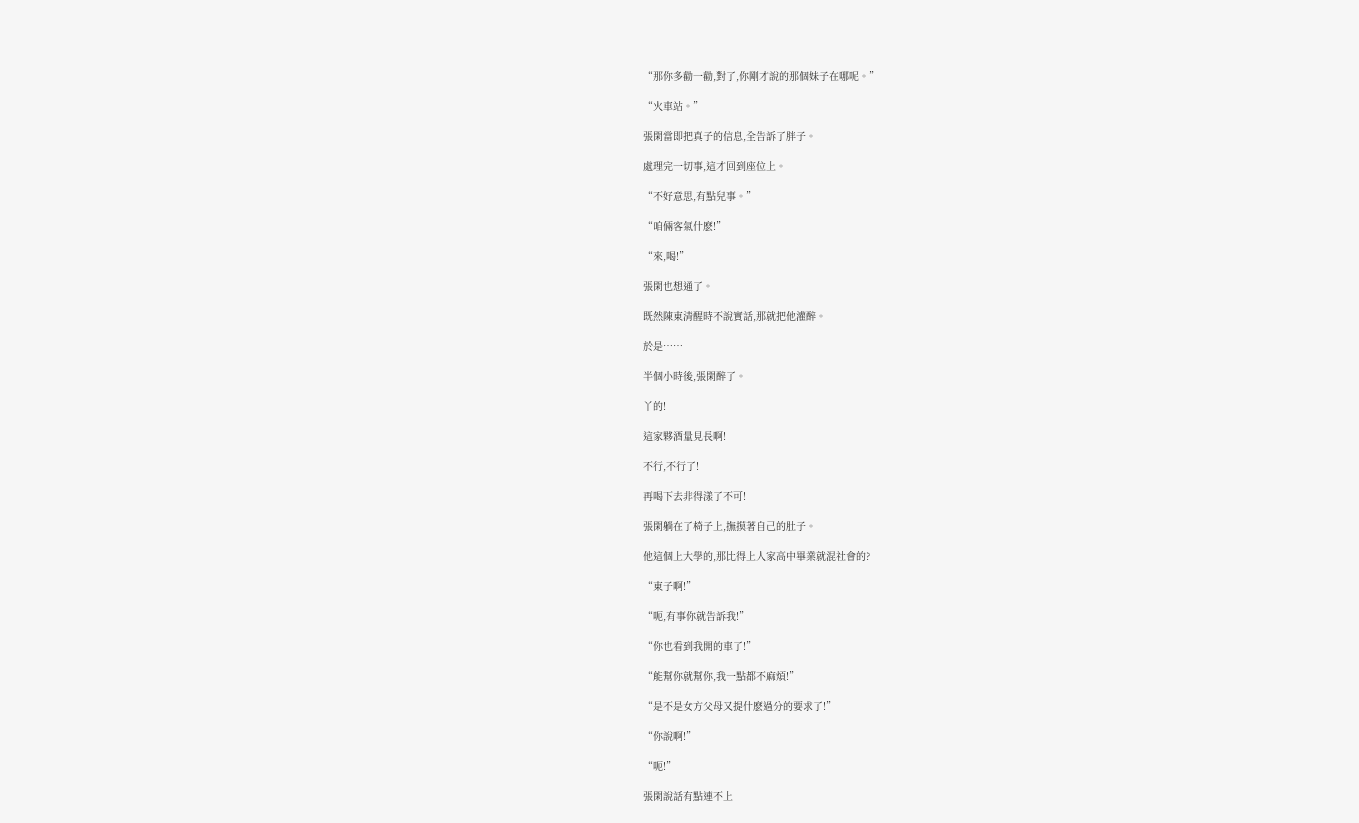“那你多勸一勸,對了,你剛才說的那個妹子在哪呢。”

“火車站。”

張閑當即把真子的信息,全告訴了胖子。

處理完一切事,這才回到座位上。

“不好意思,有點兒事。”

“咱倆客氣什麽!”

“來,喝!”

張閑也想通了。

既然陳東清醒時不說實話,那就把他灌醉。

於是……

半個小時後,張閑醉了。

丫的!

這家夥酒量見長啊!

不行,不行了!

再喝下去非得漾了不可!

張閑躺在了椅子上,撫摸著自己的肚子。

他這個上大學的,那比得上人家高中畢業就混社會的?

“東子啊!”

“呃,有事你就告訴我!”

“你也看到我開的車了!”

“能幫你就幫你,我一點都不麻煩!”

“是不是女方父母又提什麽過分的要求了!”

“你說啊!”

“呃!”

張閑說話有點連不上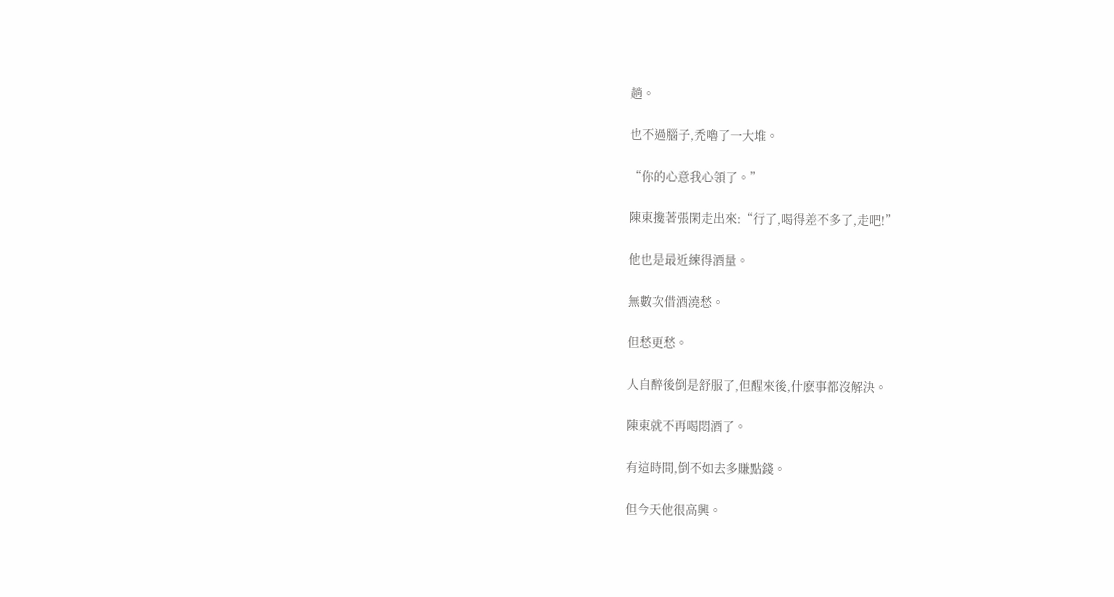趟。

也不過腦子,禿嚕了一大堆。

“你的心意我心領了。”

陳東攙著張閑走出來:“行了,喝得差不多了,走吧!”

他也是最近練得酒量。

無數次借酒澆愁。

但愁更愁。

人自醉後倒是舒服了,但醒來後,什麽事都沒解決。

陳東就不再喝悶酒了。

有這時間,倒不如去多賺點錢。

但今天他很高興。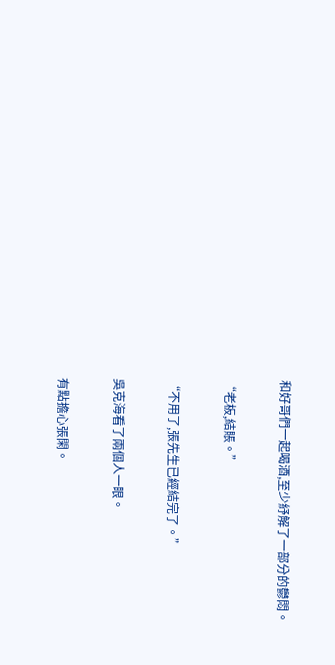和好哥們一起喝酒,至少紓解了一部分的鬱悶。

“老板,結賬。”

“不用了,張先生已經結完了。”

吳克海看了兩個人一眼。

有點擔心張閑。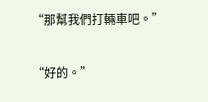“那幫我們打輛車吧。”

“好的。”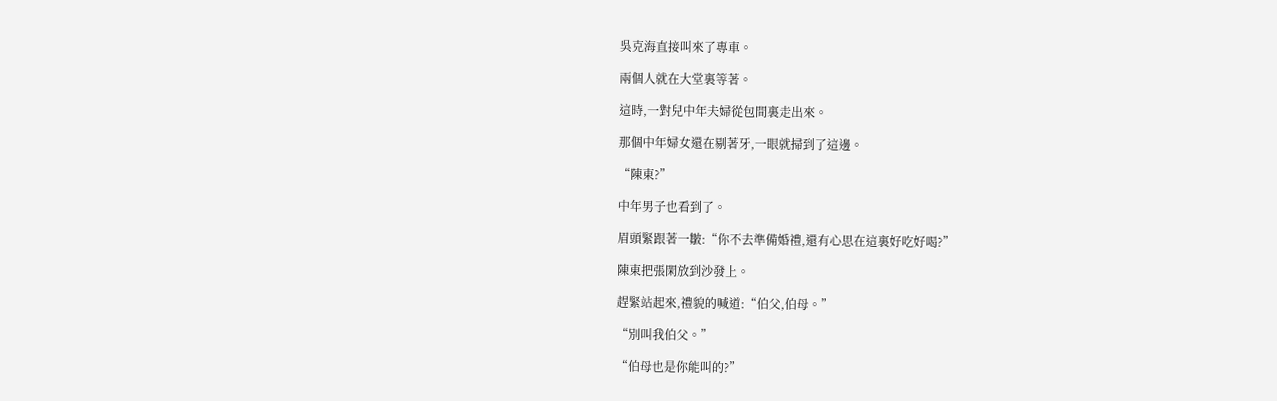吳克海直接叫來了專車。

兩個人就在大堂裏等著。

這時,一對兒中年夫婦從包間裏走出來。

那個中年婦女還在剔著牙,一眼就掃到了這邊。

“陳東?”

中年男子也看到了。

眉頭緊跟著一皺:“你不去準備婚禮,還有心思在這裏好吃好喝?”

陳東把張閑放到沙發上。

趕緊站起來,禮貌的喊道:“伯父,伯母。”

“別叫我伯父。”

“伯母也是你能叫的?”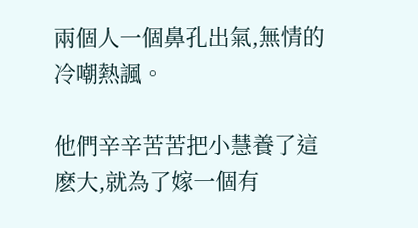兩個人一個鼻孔出氣,無情的冷嘲熱諷。

他們辛辛苦苦把小慧養了這麽大,就為了嫁一個有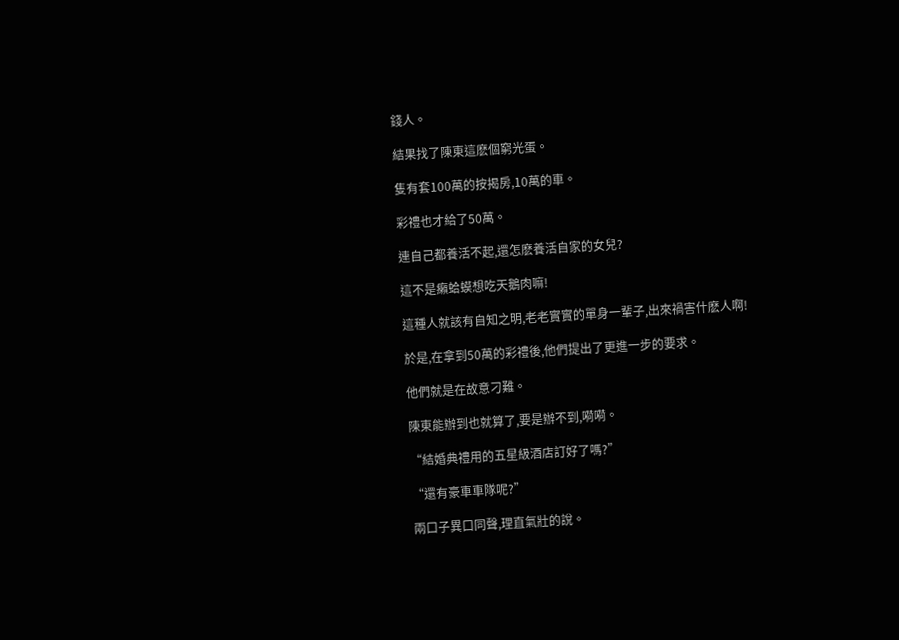錢人。

結果找了陳東這麽個窮光蛋。

隻有套100萬的按揭房,10萬的車。

彩禮也才給了50萬。

連自己都養活不起,還怎麽養活自家的女兒?

這不是癩蛤蟆想吃天鵝肉嘛!

這種人就該有自知之明,老老實實的單身一輩子,出來禍害什麽人啊!

於是,在拿到50萬的彩禮後,他們提出了更進一步的要求。

他們就是在故意刁難。

陳東能辦到也就算了,要是辦不到,嗬嗬。

“結婚典禮用的五星級酒店訂好了嗎?”

“還有豪車車隊呢?”

兩口子異口同聲,理直氣壯的說。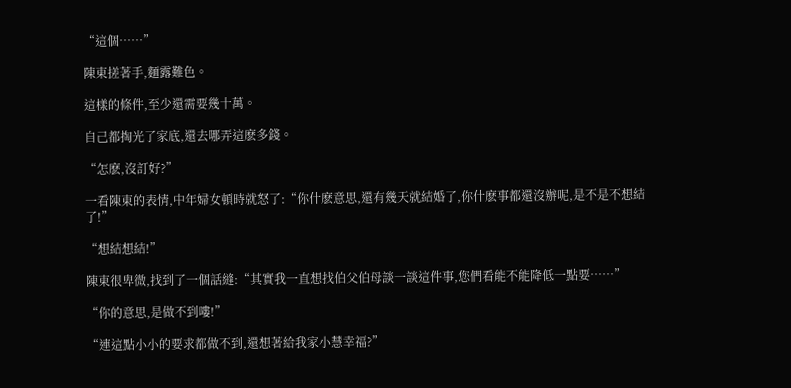“這個……”

陳東搓著手,麵露難色。

這樣的條件,至少還需要幾十萬。

自己都掏光了家底,還去哪弄這麽多錢。

“怎麽,沒訂好?”

一看陳東的表情,中年婦女頓時就怒了:“你什麽意思,還有幾天就結婚了,你什麽事都還沒辦呢,是不是不想結了!”

“想結想結!”

陳東很卑微,找到了一個話縫:“其實我一直想找伯父伯母談一談這件事,您們看能不能降低一點要……”

“你的意思,是做不到嘍!”

“連這點小小的要求都做不到,還想著給我家小慧幸福?”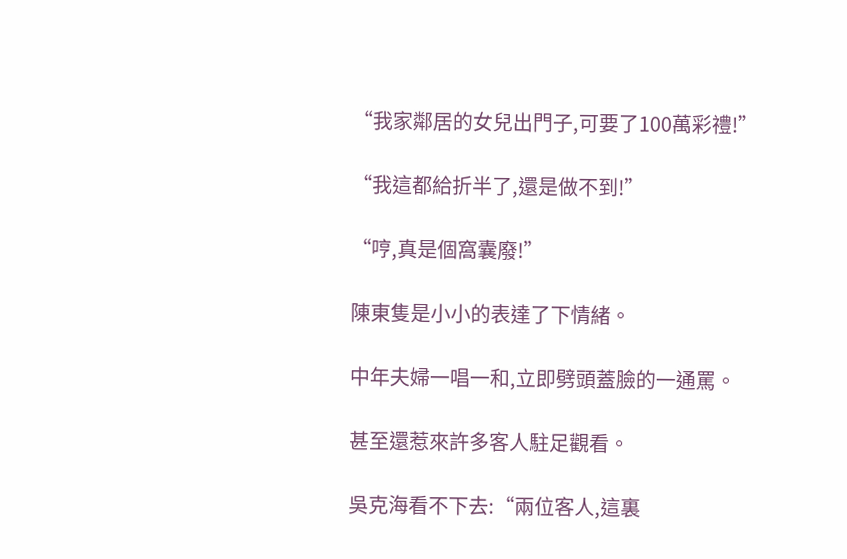“我家鄰居的女兒出門子,可要了100萬彩禮!”

“我這都給折半了,還是做不到!”

“哼,真是個窩囊廢!”

陳東隻是小小的表達了下情緒。

中年夫婦一唱一和,立即劈頭蓋臉的一通罵。

甚至還惹來許多客人駐足觀看。

吳克海看不下去:“兩位客人,這裏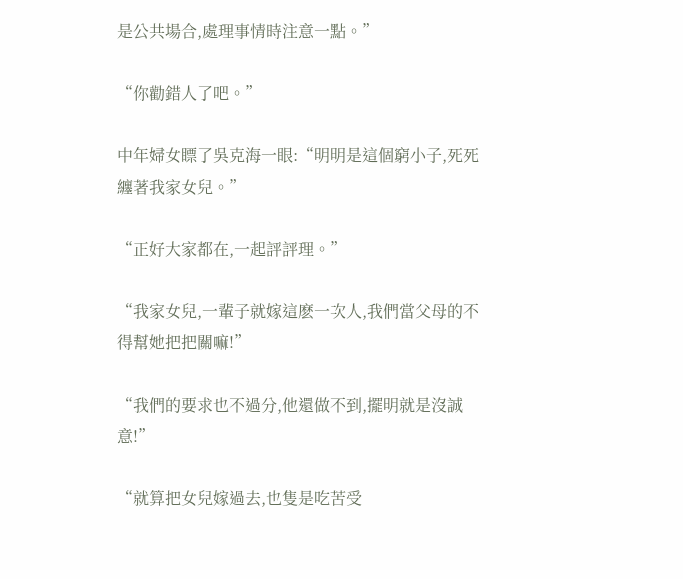是公共場合,處理事情時注意一點。”

“你勸錯人了吧。”

中年婦女瞟了吳克海一眼:“明明是這個窮小子,死死纏著我家女兒。”

“正好大家都在,一起評評理。”

“我家女兒,一輩子就嫁這麽一次人,我們當父母的不得幫她把把關嘛!”

“我們的要求也不過分,他還做不到,擺明就是沒誠意!”

“就算把女兒嫁過去,也隻是吃苦受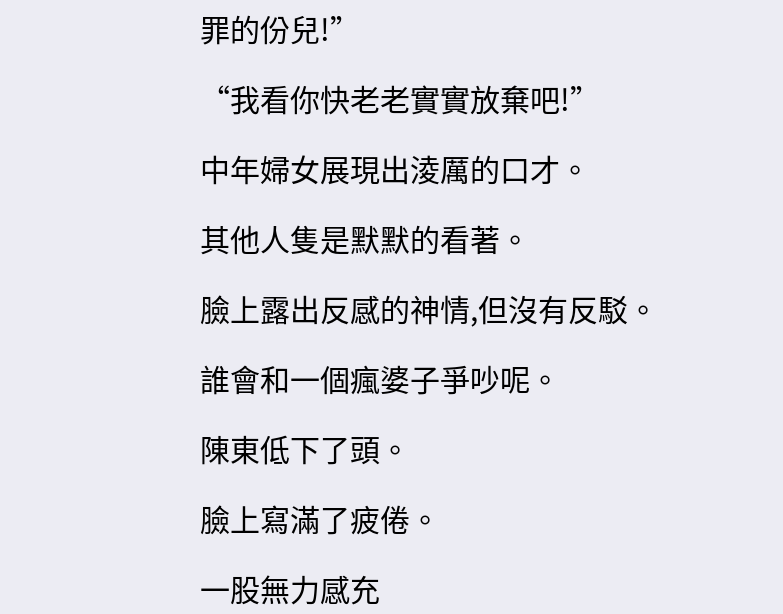罪的份兒!”

“我看你快老老實實放棄吧!”

中年婦女展現出淩厲的口才。

其他人隻是默默的看著。

臉上露出反感的神情,但沒有反駁。

誰會和一個瘋婆子爭吵呢。

陳東低下了頭。

臉上寫滿了疲倦。

一股無力感充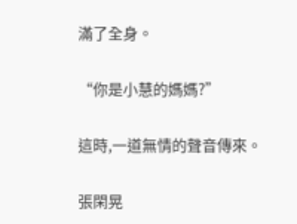滿了全身。

“你是小慧的媽媽?”

這時,一道無情的聲音傳來。

張閑晃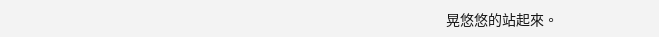晃悠悠的站起來。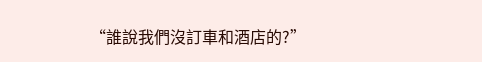“誰說我們沒訂車和酒店的?”